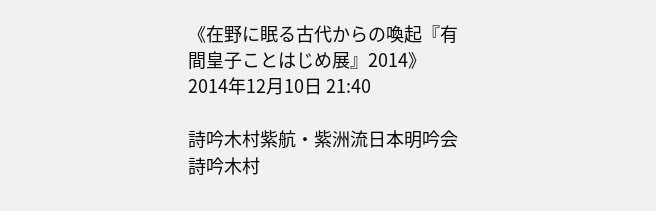《在野に眠る古代からの喚起『有間皇子ことはじめ展』2014》2014年12月10日 21:40

詩吟木村紫航・紫洲流日本明吟会
詩吟木村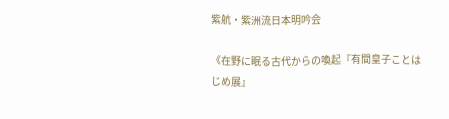紫航・紫洲流日本明吟会

《在野に眠る古代からの喚起『有間皇子ことはじめ展』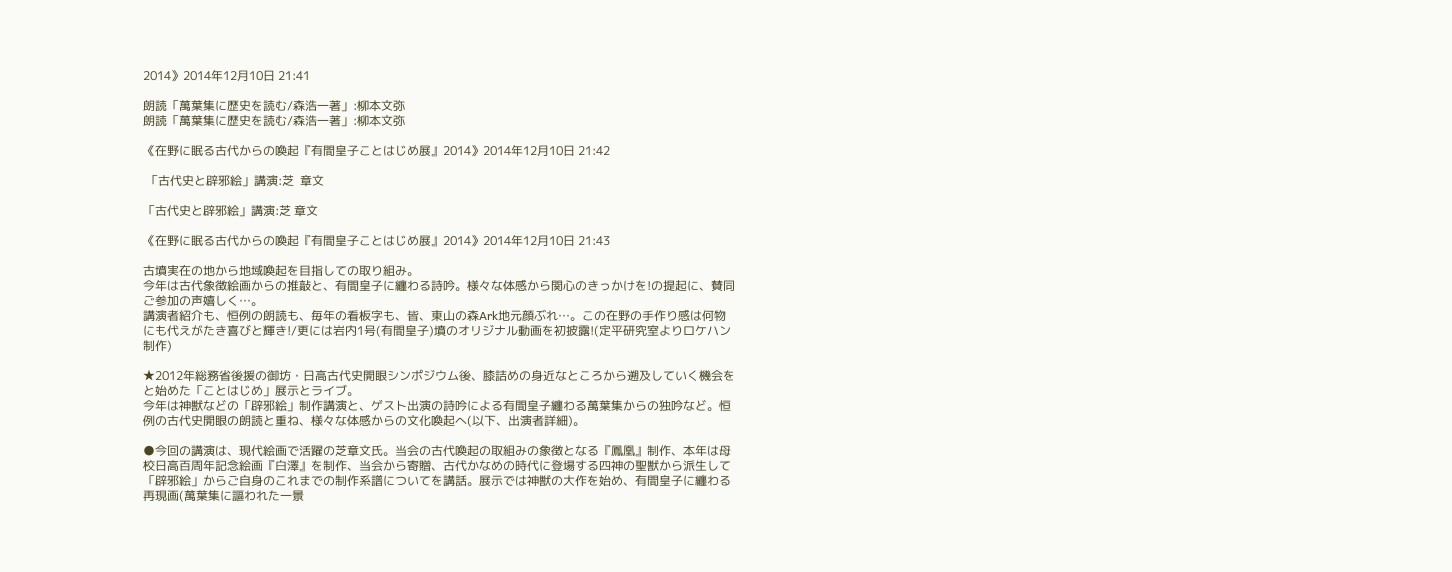2014》2014年12月10日 21:41

朗読「萬葉集に歴史を読む/森浩一著」:柳本文弥
朗読「萬葉集に歴史を読む/森浩一著」:柳本文弥

《在野に眠る古代からの喚起『有間皇子ことはじめ展』2014》2014年12月10日 21:42

 「古代史と辟邪絵」講演:芝  章文

「古代史と辟邪絵」講演:芝 章文

《在野に眠る古代からの喚起『有間皇子ことはじめ展』2014》2014年12月10日 21:43

古墳実在の地から地域喚起を目指しての取り組み。
今年は古代象徴絵画からの推敲と、有間皇子に纏わる詩吟。様々な体感から関心のきっかけを!の提起に、賛同ご参加の声嬉しく…。
講演者紹介も、恒例の朗読も、毎年の看板字も、皆、東山の森Ark地元顔ぶれ…。この在野の手作り感は何物にも代えがたき喜びと輝き!/更には岩内1号(有間皇子)墳のオリジナル動画を初披露!(定平研究室よりロケハン制作)

★2012年総務省後援の御坊・日高古代史開眼シンポジウム後、膝詰めの身近なところから遡及していく機会をと始めた「ことはじめ」展示とライブ。
今年は神獣などの「辟邪絵」制作講演と、ゲスト出演の詩吟による有間皇子纏わる萬葉集からの独吟など。恒例の古代史開眼の朗読と重ね、様々な体感からの文化喚起へ(以下、出演者詳細)。

●今回の講演は、現代絵画で活躍の芝章文氏。当会の古代喚起の取組みの象徴となる『鳳凰』制作、本年は母校日高百周年記念絵画『白澤』を制作、当会から寄贈、古代かなめの時代に登場する四神の聖獣から派生して「辟邪絵」からご自身のこれまでの制作系譜についてを講話。展示では神獣の大作を始め、有間皇子に纏わる再現画(萬葉集に謳われた一景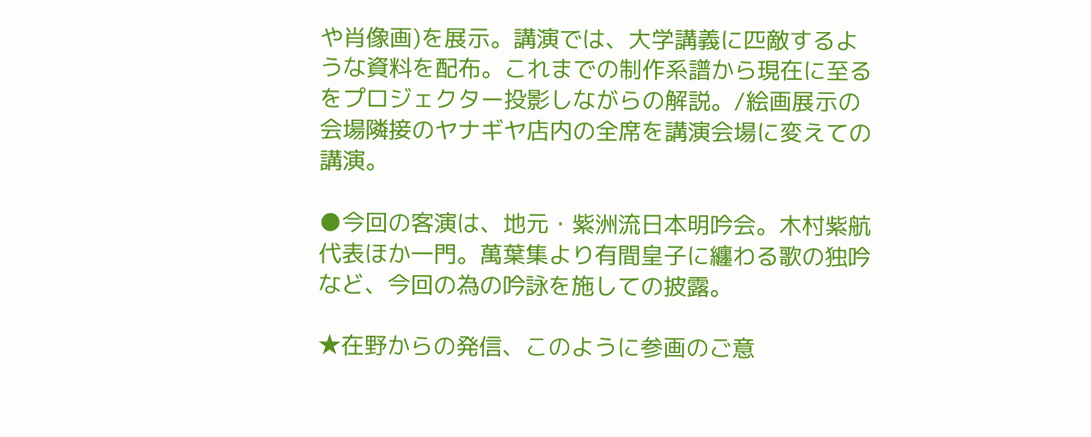や肖像画)を展示。講演では、大学講義に匹敵するような資料を配布。これまでの制作系譜から現在に至るをプロジェクター投影しながらの解説。/絵画展示の会場隣接のヤナギヤ店内の全席を講演会場に変えての講演。

●今回の客演は、地元・紫洲流日本明吟会。木村紫航代表ほか一門。萬葉集より有間皇子に纏わる歌の独吟など、今回の為の吟詠を施しての披露。

★在野からの発信、このように参画のご意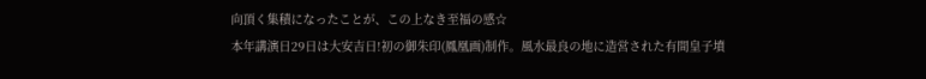向頂く集積になったことが、この上なき至福の感☆
本年講演日29日は大安吉日!初の御朱印(鳳凰画)制作。風水最良の地に造営された有間皇子墳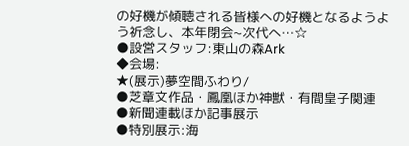の好機が傾聴される皆様への好機となるようよう祈念し、本年閉会~次代へ…☆
●設営スタッフ:東山の森Ark
◆会場:
★(展示)夢空間ふわり/
●芝章文作品・鳳凰ほか神獣・有間皇子関連
●新聞連載ほか記事展示
●特別展示:海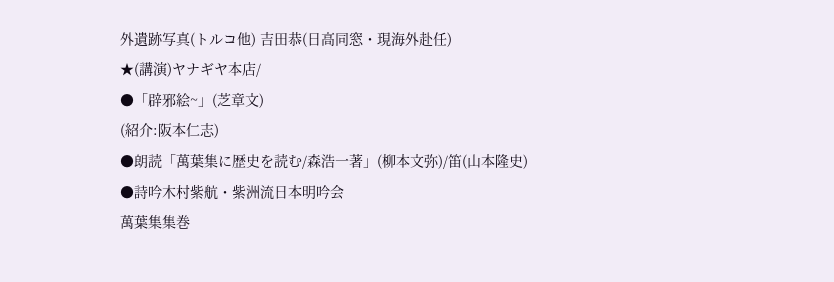外遺跡写真(トルコ他) 吉田恭(日高同窓・現海外赴任)
★(講演)ヤナギヤ本店/
●「辟邪絵~」(芝章文)
(紹介:阪本仁志)
●朗読「萬葉集に歴史を読む/森浩一著」(柳本文弥)/笛(山本隆史)
●詩吟木村紫航・紫洲流日本明吟会
萬葉集集巻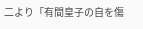二より「有間皇子の自を傷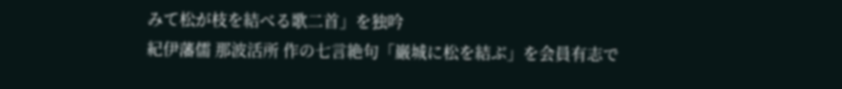みて松が枝を結べる歌二首」を独吟
紀伊藩儒 那波活所 作の七言絶句「巌城に松を結ぶ」を会員有志で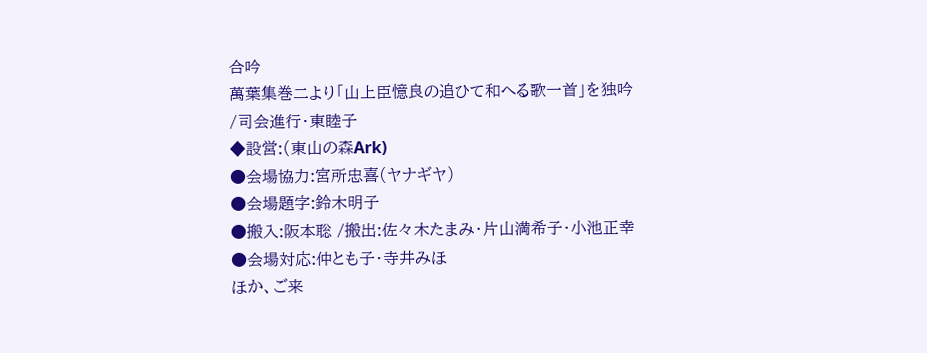合吟
萬葉集巻二より「山上臣憶良の追ひて和へる歌一首」を独吟
/司会進行・東睦子
◆設営:(東山の森Ark)
●会場協力:宮所忠喜(ヤナギヤ)
●会場題字:鈴木明子
●搬入:阪本聡 /搬出:佐々木たまみ・片山満希子・小池正幸
●会場対応:仲とも子・寺井みほ
ほか、ご来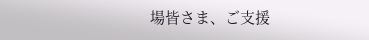場皆さま、ご支援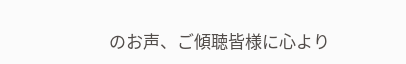のお声、ご傾聴皆様に心より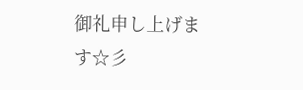御礼申し上げます☆彡